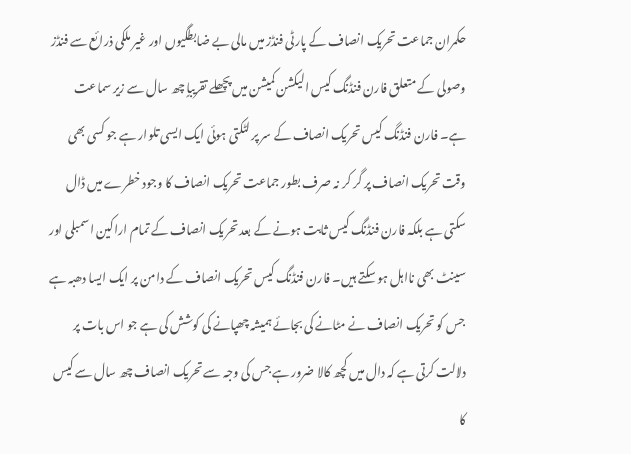حکمران جماعت تحریک انصاف کے پارٹی فنڈز میں مالی بے ضابطگیوں اور غیر ملکی ذرائع سے فنڈز وصولی کے متعلق فارن فنڈنگ کیس الیکشن کمیشن میں پچھلے تقریباٍ چھ سال سے زیر سماعت ہے۔ فارن فنڈنگ کیس تحریک انصاف کے سر پر لٹکتی ہوئی ایک ایسی تلوار ہے جو کسی بھی وقت تحریک انصاف پر گر کر نہ صرف بطور جماعت تحریک انصاف کا وجود خطرے میں ڈال سکتی ہے بلکہ فارن فنڈنگ کیس ثابت ہونے کے بعد تحریک انصاف کے تمام اراکین اسمبلی اور سینٹ بھی نااہل ہو سکتے ہیں۔ فارن فنڈنگ کیس تحریک انصاف کے دامن پر ایک ایسا دھبہ ہے جس کو تحریک انصاف نے مٹانے کی بجائے ہمیشہ چھپانے کی کوشش کی ہے جو اس بات پر دلالت کرتی ہے کہ دال میں کچھ کالا ضرور ہے جس کی وجہ سے تحریک انصاف چھ سال سے کیس کا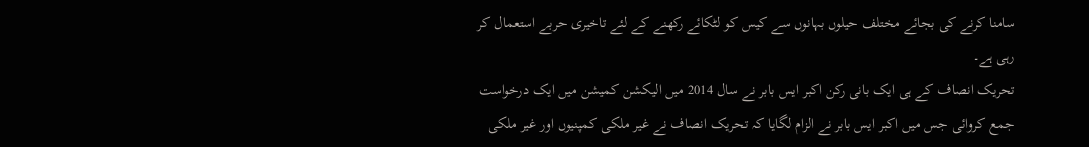سامنا کرنے کی بجائے مختلف حیلوں بہانوں سے کیس کو لٹکائے رکھنے کے لئے تاخیری حربے استعمال کر رہی ہے۔
تحریک انصاف کے ہی ایک بانی رکن اکبر ایس بابر نے سال 2014 میں الیکشن کمیشن میں ایک درخواست جمع کروائی جس میں اکبر ایس بابر نے الزام لگایا کہ تحریک انصاف نے غیر ملکی کمپنیوں اور غیر ملکی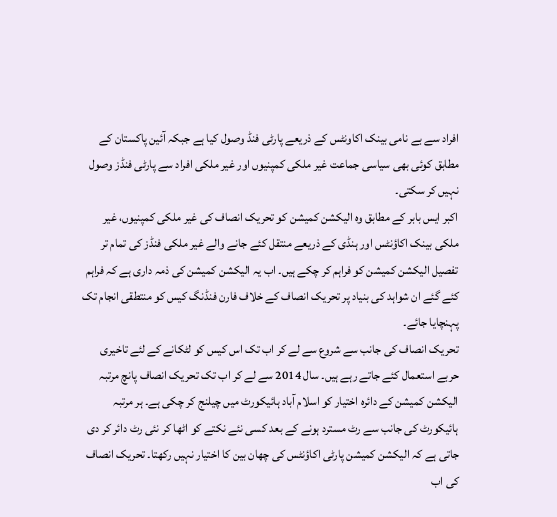افراد سے بے نامی بینک اکاونٹس کے ذریعے پارٹی فنڈ وصول کیا ہے جبکہ آئین پاکستان کے مطابق کوئی بھی سیاسی جماعت غیر ملکی کمپنیوں اور غیر ملکی افراد سے پارٹی فنڈز وصول نہیں کر سکتی۔
اکبر ایس بابر کے مطابق وہ الیکشن کمیشن کو تحریک انصاف کی غیر ملکی کمپنیوں، غیر ملکی بینک اکاؤنٹس اور ہنڈی کے ذریعے منتقل کئے جانے والے غیر ملکی فنڈز کی تمام تر تفصیل الیکشن کمیشن کو فراہم کر چکے ہیں۔ اب یہ الیکشن کمیشن کی ذمہ داری ہے کہ فراہم کئے گئے ان شواہد کی بنیاد پر تحریک انصاف کے خلاف فارن فنڈنگ کیس کو منتطقی انجام تک پہنچایا جائے۔
تحریک انصاف کی جانب سے شروع سے لے کر اب تک اس کیس کو لٹکانے کے لئے تاخیری حربے استعمال کئے جاتے رہے ہیں۔ سال 2014 سے لے کر اب تک تحریک انصاف پانچ مرتبہ الیکشن کمیشن کے دائرہ اختیار کو اسلام آباد ہائیکورٹ میں چیلنج کر چکی ہے۔ ہر مرتبہ ہائیکورٹ کی جانب سے رٹ مسترد ہونے کے بعد کسی نئے نکتے کو اٹھا کر نئی رٹ دائر کر دی جاتی ہے کہ الیکشن کمیشن پارٹی اکاؤنٹس کی چھان بین کا اختیار نہیں رکھتا۔ تحریک انصاف کی اب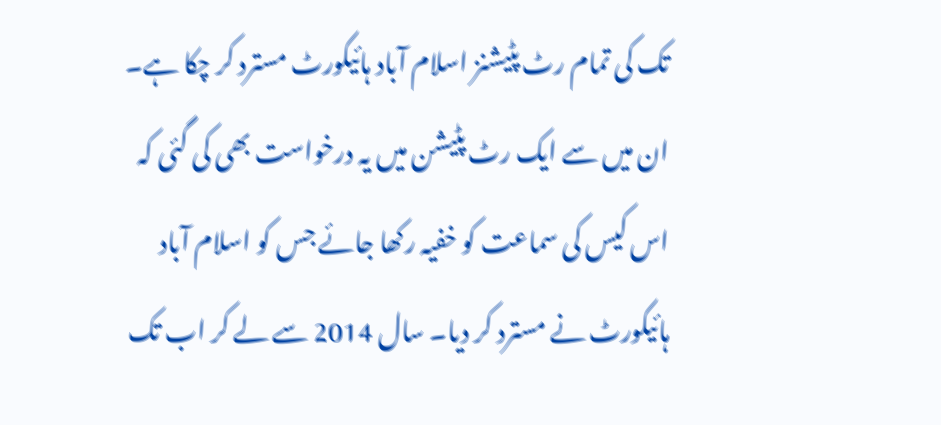تک کی تمام رٹ پٹیشنز اسلام آباد ہائیکورٹ مسترد کر چکا ہے۔ ان میں سے ایک رٹ پٹیشن میں یہ درخواست بھی کی گئی کہ اس کیس کی سماعت کو خفیہ رکھا جائے جس کو اسلام آباد ہائیکورٹ نے مسترد کر دیا۔ سال 2014 سے لے کر اب تک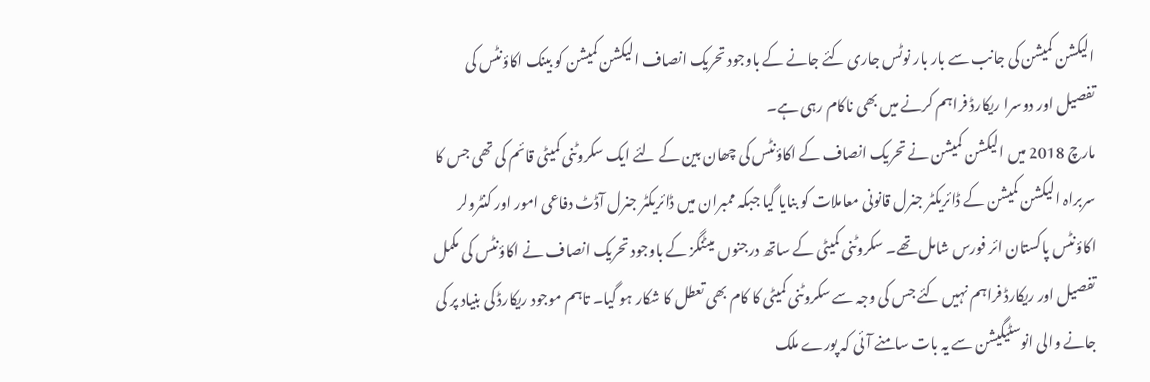الیکشن کمیشن کی جانب سے بار بار نوٹس جاری کئے جانے کے باوجود تحریک انصاف الیکشن کمیشن کو بینک اکاؤنٹس کی تفصیل اور دوسرا ریکارڈ فراہم کرنے میں بھی ناکام رہی ہے۔
مارچ 2018 میں الیکشن کمیشن نے تحریک انصاف کے اکاؤنٹس کی چھان بین کے لئے ایک سکروٹنی کمیٹی قائم کی تھی جس کا سربراہ الیکشن کمیشن کے ڈائریکٹر جنرل قانونی معاملات کو بنایا گیا جبکہ ممبران میں ڈائریکٹر جنرل آڈٹ دفاعی امور اور کنٹرولر اکاؤنٹس پاکستان ائر فورس شامل تھے۔ سکروٹنی کمیٹی کے ساتھ درجنوں میٹنگز کے باوجود تحریک انصاف نے اکاؤنٹس کی مکمل تفصیل اور ریکارڈ فراہم نہیں کئے جس کی وجہ سے سکروٹنی کمیٹی کا کام بھی تعطل کا شکار ہو گیا۔ تاہم موجود ریکارڈ کی بنیاد پر کی جانے والی انوسٹیگیشن سے یہ بات سامنے آئی کہ پورے ملک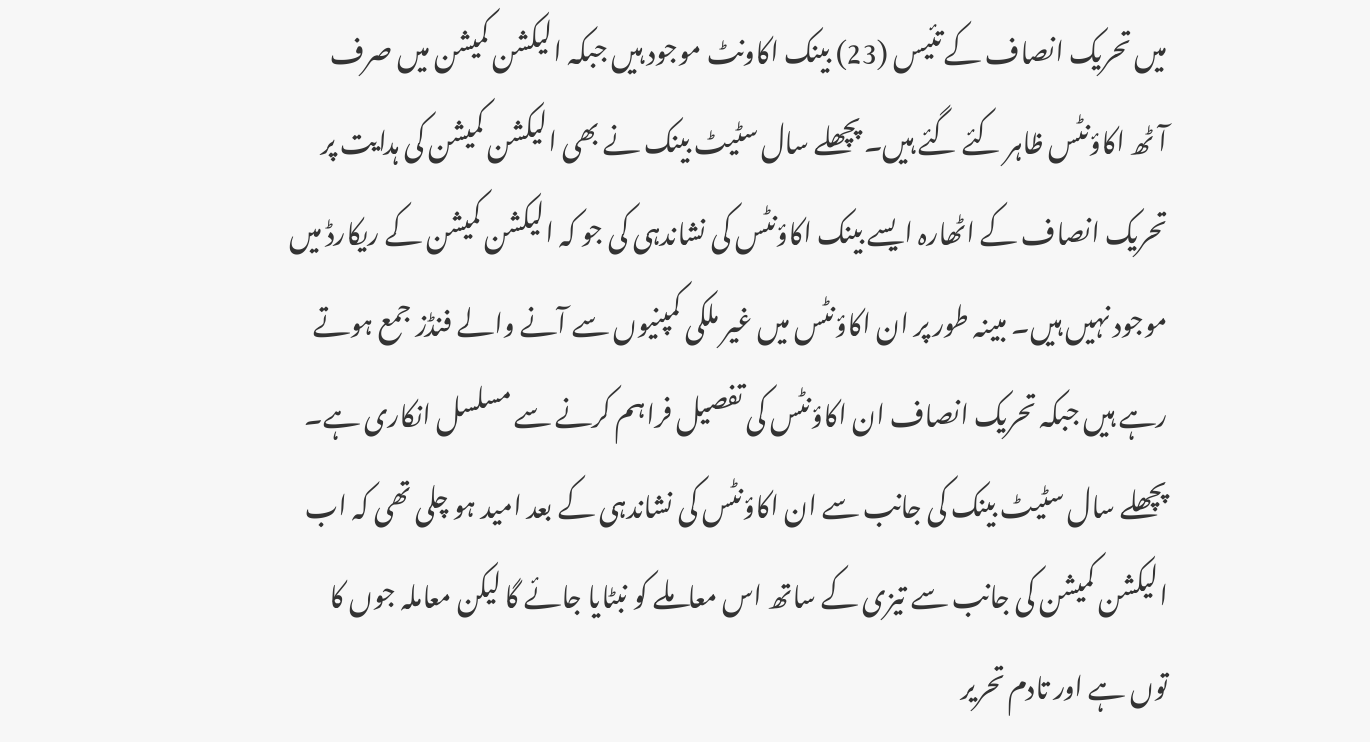میں تحریک انصاف کے تئیس (23) بینک اکاونٹ موجود ہیں جبکہ الیکشن کمیشن میں صرف آٹھ اکاؤنٹس ظاہر کئے گئے ہیں۔ پچھلے سال سٹیٹ بینک نے بھی الیکشن کمیشن کی ہدایت پر تحریک انصاف کے اٹھارہ ایسے بینک اکاؤنٹس کی نشاندہی کی جو کہ الیکشن کمیشن کے ریکارڈ میں موجود نہیں ہیں۔ مبینہ طور پر ان اکاؤنٹس میں غیر ملکی کمپنیوں سے آنے والے فنڈز جمع ہوتے رہے ہیں جبکہ تحریک انصاف ان اکاؤنٹس کی تفصیل فراہم کرنے سے مسلسل انکاری ہے۔ پچھلے سال سٹیٹ بینک کی جانب سے ان اکاؤنٹس کی نشاندہی کے بعد امید ہو چلی تھی کہ اب الیکشن کمیشن کی جانب سے تیزی کے ساتھ اس معاملے کو نبٹایا جائے گا لیکن معاملہ جوں کا توں ہے اور تادم تحریر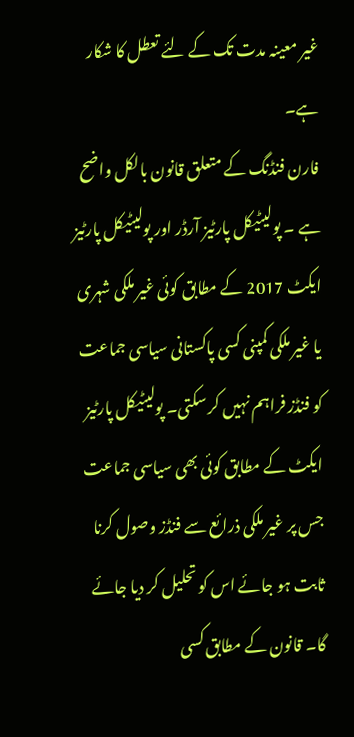غیر معینہ مدت تک کے لئے تعطل کا شکار ہے۔
فارن فنڈنگ کے متعلق قانون بالکل واضح ہے ۔ پولیٹیکل پارٹیز آرڈر اور پولیٹیکل پارٹیز ایکٹ 2017 کے مطابق کوئی غیر ملکی شہری یا غیر ملکی کمپنی کسی پاکستانی سیاسی جماعت کو فنڈز فراہم نہیں کر سکتی۔ پولیٹیکل پارٹیز ایکٹ کے مطابق کوئی بھی سیاسی جماعت جس پر غیر ملکی ذرائع سے فنڈز وصول کرنا ثابت ہو جائے اس کو تحلیل کر دیا جائے گا۔ قانون کے مطابق کسی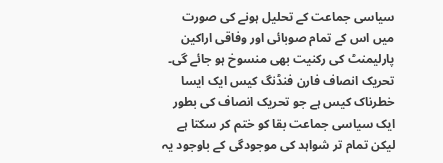سیاسی جماعت کے تحلیل ہونے کی صورت میں اس کے تمام صوبائی اور وفاقی اراکین پارلیمنٹ کی رکنیت بھی منسوخ ہو جائے گی۔
تحریک انصاف فارن فنڈنگ کیس ایک ایسا خطرناک کیس ہے جو تحریک انصاف کی بطور ایک سیاسی جماعت بقا کو ختم کر سکتا ہے لیکن تمام تر شواہد کی موجودگی کے باوجود یہ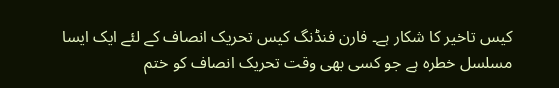کیس تاخیر کا شکار ہے۔ فارن فنڈنگ کیس تحریک انصاف کے لئے ایک ایسا مسلسل خطرہ ہے جو کسی بھی وقت تحریک انصاف کو ختم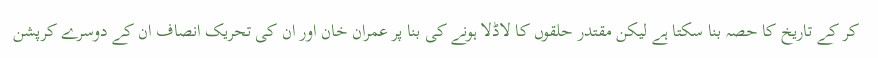کر کے تاریخ کا حصہ بنا سکتا ہے لیکن مقتدر حلقوں کا لاڈلا ہونے کی بنا پر عمران خان اور ان کی تحریک انصاف ان کے دوسرے کرپشن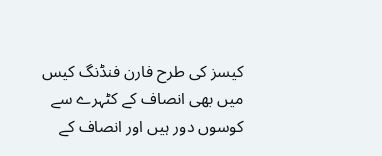کیسز کی طرح فارن فنڈنگ کیس میں بھی انصاف کے کٹہرے سے کوسوں دور ہیں اور انصاف کے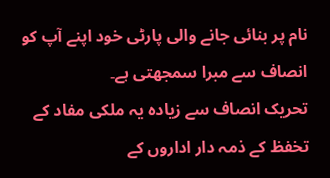نام پر بنائی جانے والی پارٹی خود اپنے آپ کو انصاف سے مبرا سمجھتی ہے۔
تحریک انصاف سے زیادہ یہ ملکی مفاد کے تخفظ کے ذمہ دار اداروں کے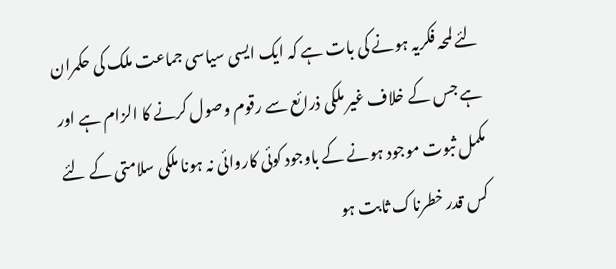لئے لمحہ فکریہ ہونے کی بات ہے کہ ایک ایسی سیاسی جماعت ملک کی حکمران ہے جس کے خلاف غیر ملکی ذرائع سے رقوم وصول کرنے کا الزام ہے اور مکمل ثبوت موجود ہونے کے باوجود کوئی کاروائی نہ ہونا ملکی سلامتی کے لئے کس قدر خطرناک ثابت ہو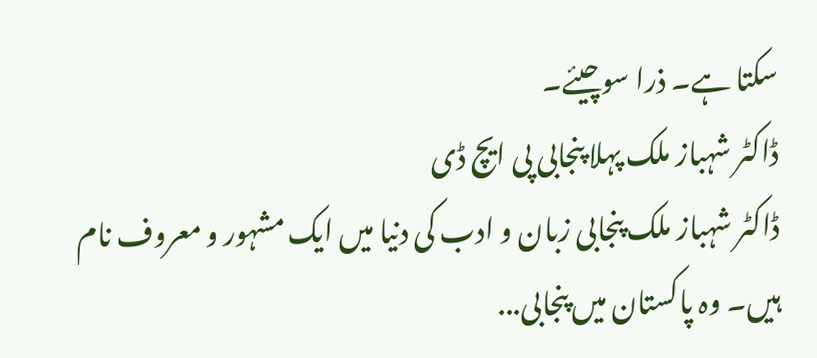سکتا ہے۔ ذرا سوچیئے۔
ڈاکٹر شہباز ملک پہلا پنجابی پی ایچ ڈی
ڈاکٹر شہباز ملک پنجابی زبان و ادب کی دنیا میں ایک مشہور و معروف نام ہیں۔ وہ پاکستان میں پنجابی...